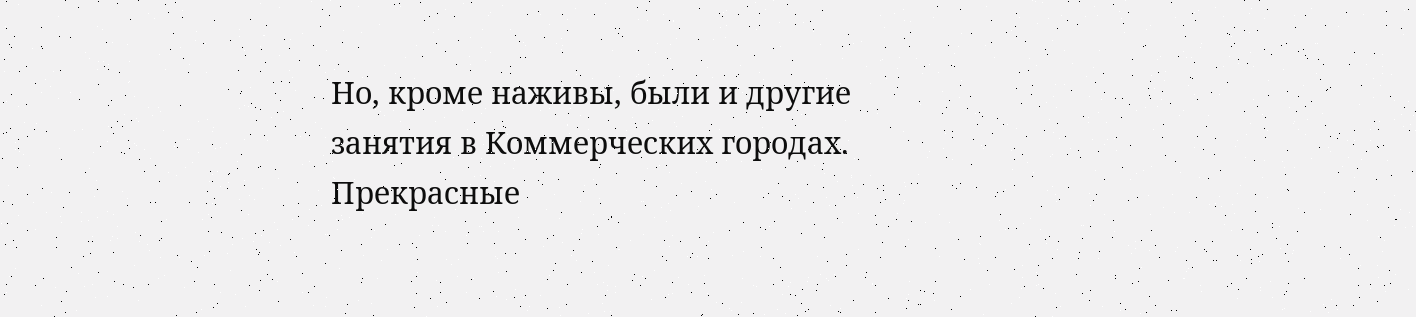Но, кроме наживы, были и другие занятия в Коммерческих городах. Прекрасные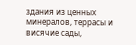здания из ценных минералов, террасы и висячие сады,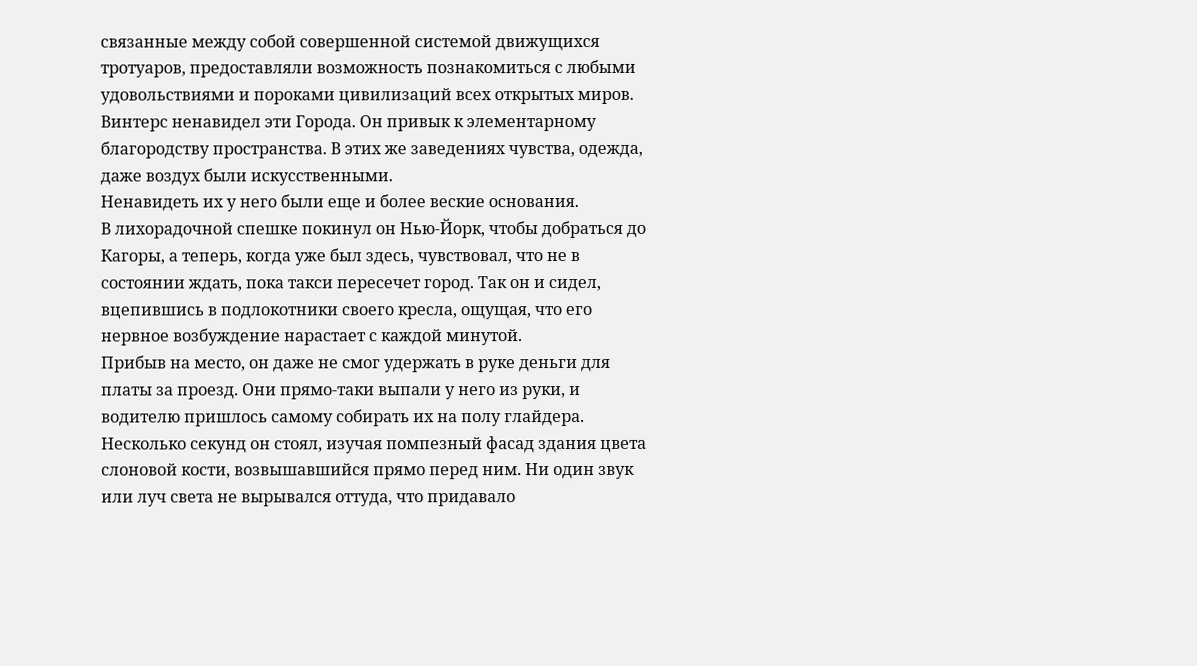связанные между собой совершенной системой движущихся тротуаров, предоставляли возможность познакомиться с любыми удовольствиями и пороками цивилизаций всех открытых миров.
Винтерс ненавидел эти Города. Он привык к элементарному благородству пространства. В этих же заведениях чувства, одежда, даже воздух были искусственными.
Ненавидеть их у него были еще и более веские основания.
В лихорадочной спешке покинул он Нью-Йорк, чтобы добраться до Кагоры, а теперь, когда уже был здесь, чувствовал, что не в состоянии ждать, пока такси пересечет город. Так он и сидел, вцепившись в подлокотники своего кресла, ощущая, что его нервное возбуждение нарастает с каждой минутой.
Прибыв на место, он даже не смог удержать в руке деньги для платы за проезд. Они прямо-таки выпали у него из руки, и водителю пришлось самому собирать их на полу глайдера.
Несколько секунд он стоял, изучая помпезный фасад здания цвета слоновой кости, возвышавшийся прямо перед ним. Ни один звук или луч света не вырывался оттуда, что придавало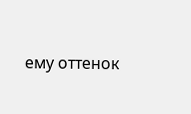ему оттенок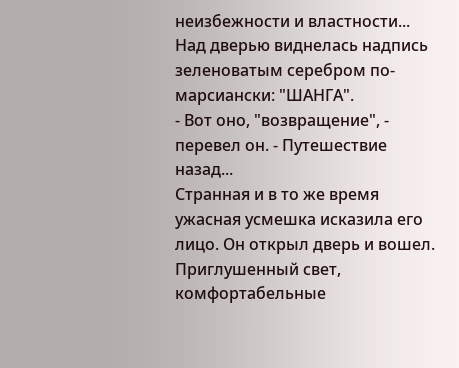неизбежности и властности... Над дверью виднелась надпись зеленоватым серебром по-марсиански: "ШАНГА".
- Вот оно, "возвращение", - перевел он. - Путешествие назад...
Странная и в то же время ужасная усмешка исказила его лицо. Он открыл дверь и вошел.
Приглушенный свет, комфортабельные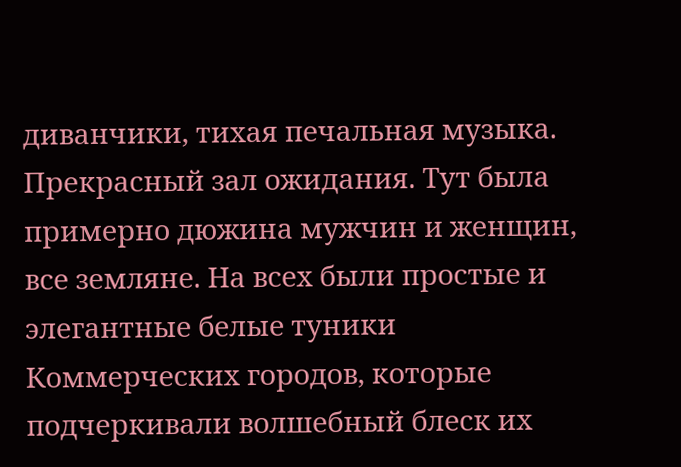диванчики, тихая печальная музыка. Прекрасный зал ожидания. Тут была примерно дюжина мужчин и женщин, все земляне. На всех были простые и элегантные белые туники Коммерческих городов, которые подчеркивали волшебный блеск их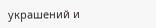украшений и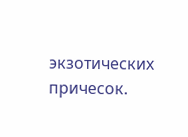экзотических причесок.